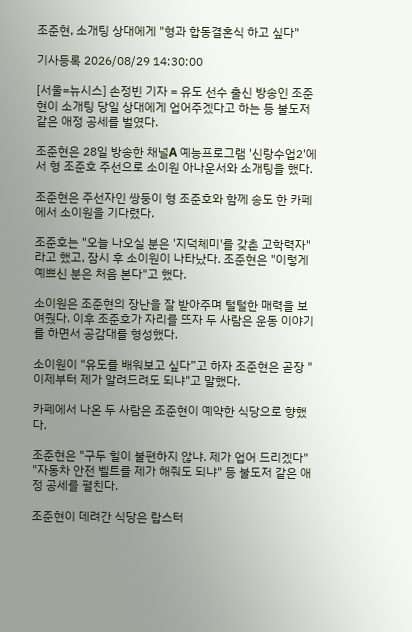조준현, 소개팅 상대에게 "형과 합동결혼식 하고 싶다"

기사등록 2026/08/29 14:30:00

[서울=뉴시스] 손정빈 기자 = 유도 선수 출신 방송인 조준현이 소개팅 당일 상대에게 업어주겠다고 하는 등 불도저 같은 애정 공세를 벌였다.

조준현은 28일 방송한 채널A 예능프로그램 '신랑수업2'에서 형 조준호 주선으로 소이원 아나운서와 소개팅을 했다.

조준현은 주선자인 쌍둥이 형 조준호와 함께 송도 한 카페에서 소이원을 기다렸다.

조준호는 "오늘 나오실 분은 '지덕체미'를 갖춘 고학력자"라고 했고, 잠시 후 소이원이 나타났다. 조준현은 "이렇게 예쁘신 분은 처음 본다"고 했다.

소이원은 조준현의 장난을 잘 받아주며 털털한 매력을 보여줬다. 이후 조준호가 자리를 뜨자 두 사람은 운동 이야기를 하면서 공감대를 형성했다.

소이원이 "유도를 배워보고 싶다”고 하자 조준현은 곧장 "이제부터 제가 알려드려도 되냐"고 말했다.

카페에서 나온 두 사람은 조준현이 예약한 식당으로 향했다.

조준현은 "구두 힐이 불편하지 않냐. 제가 업어 드리겠다" "자동차 안전 벨트를 제가 해줘도 되냐" 등 불도저 같은 애정 공세를 펼친다.

조준현이 데려간 식당은 랍스터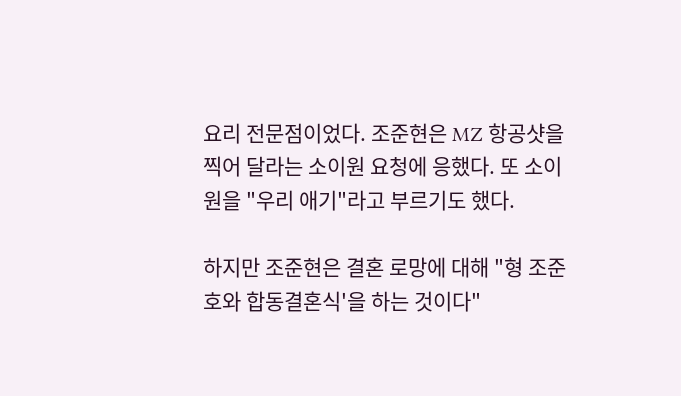요리 전문점이었다. 조준현은 MZ 항공샷을 찍어 달라는 소이원 요청에 응했다. 또 소이원을 "우리 애기"라고 부르기도 했다.

하지만 조준현은 결혼 로망에 대해 "형 조준호와 합동결혼식'을 하는 것이다"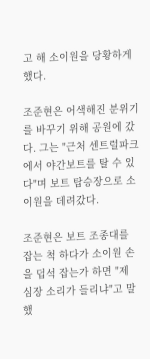고 해 소이원을 당황하게 했다.

조준현은 어색해진 분위기를 바꾸기 위해 공원에 갔다. 그는 "근처 센트럴파크에서 야간보트를 탈 수 있다"며 보트 탑승장으로 소이원을 데려갔다.

조준현은 보트 조종대를 잡는 척 하다가 소이원 손을 덥석 잡는가 하면 "제 심장 소리가 들리냐"고 말했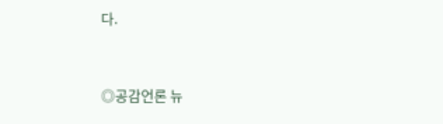다.


◎공감언론 뉴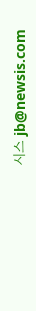시스 jb@newsis.com